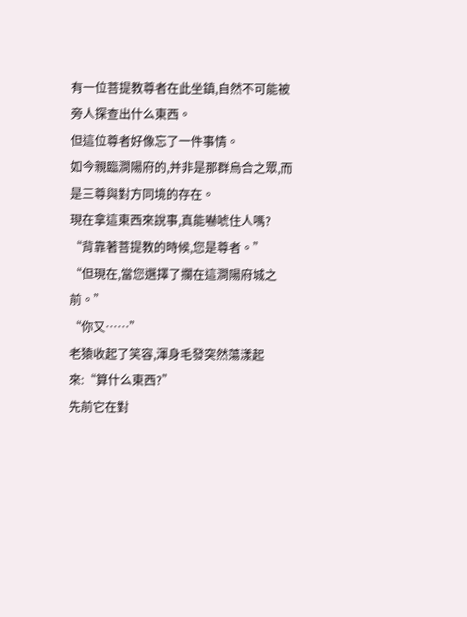有一位菩提教尊者在此坐鎮,自然不可能被旁人探查出什么東西。
但這位尊者好像忘了一件事情。
如今親臨澗陽府的,并非是那群烏合之眾,而是三尊與對方同境的存在。
現在拿這東西來說事,真能嚇唬住人嗎?
“背靠著菩提教的時候,您是尊者。”
“但現在,當您選擇了攔在這澗陽府城之前。”
“你又……”
老猿收起了笑容,渾身毛發突然蕩漾起來:“算什么東西?”
先前它在對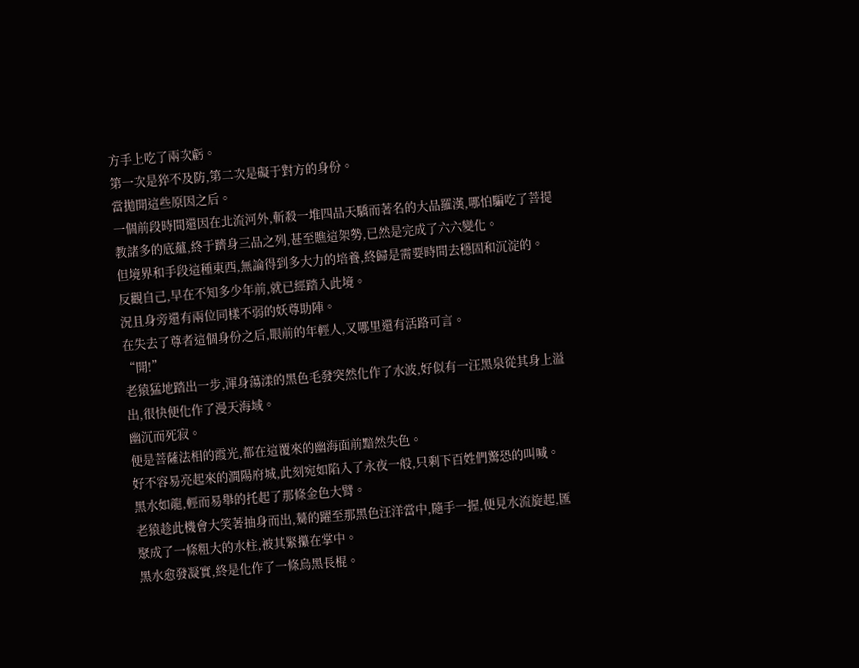方手上吃了兩次虧。
第一次是猝不及防,第二次是礙于對方的身份。
當拋開這些原因之后。
一個前段時間還因在北流河外,斬殺一堆四品天驕而著名的大品羅漢,哪怕騙吃了菩提教諸多的底蘊,終于躋身三品之列,甚至瞧這架勢,已然是完成了六六變化。
但境界和手段這種東西,無論得到多大力的培養,終歸是需要時間去穩固和沉淀的。
反觀自己,早在不知多少年前,就已經踏入此境。
況且身旁還有兩位同樣不弱的妖尊助陣。
在失去了尊者這個身份之后,眼前的年輕人,又哪里還有活路可言。
“開!”
老猿猛地踏出一步,渾身蕩漾的黑色毛發突然化作了水波,好似有一汪黑泉從其身上溢出,很快便化作了漫天海域。
幽沉而死寂。
便是菩薩法相的霞光,都在這覆來的幽海面前黯然失色。
好不容易亮起來的澗陽府城,此刻宛如陷入了永夜一般,只剩下百姓們驚恐的叫喊。
黑水如龍,輕而易舉的托起了那條金色大臂。
老猿趁此機會大笑著抽身而出,驀的躍至那黑色汪洋當中,隨手一握,便見水流旋起,匯聚成了一條粗大的水柱,被其緊攥在掌中。
黑水愈發凝實,終是化作了一條烏黑長棍。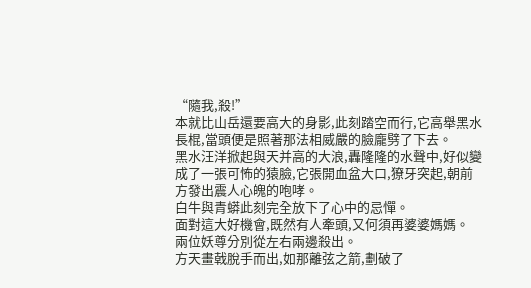“隨我,殺!”
本就比山岳還要高大的身影,此刻踏空而行,它高舉黑水長棍,當頭便是照著那法相威嚴的臉龐劈了下去。
黑水汪洋掀起與天并高的大浪,轟隆隆的水聲中,好似變成了一張可怖的猿臉,它張開血盆大口,獠牙突起,朝前方發出震人心魄的咆哮。
白牛與青蟒此刻完全放下了心中的忌憚。
面對這大好機會,既然有人牽頭,又何須再婆婆媽媽。
兩位妖尊分別從左右兩邊殺出。
方天畫戟脫手而出,如那離弦之箭,劃破了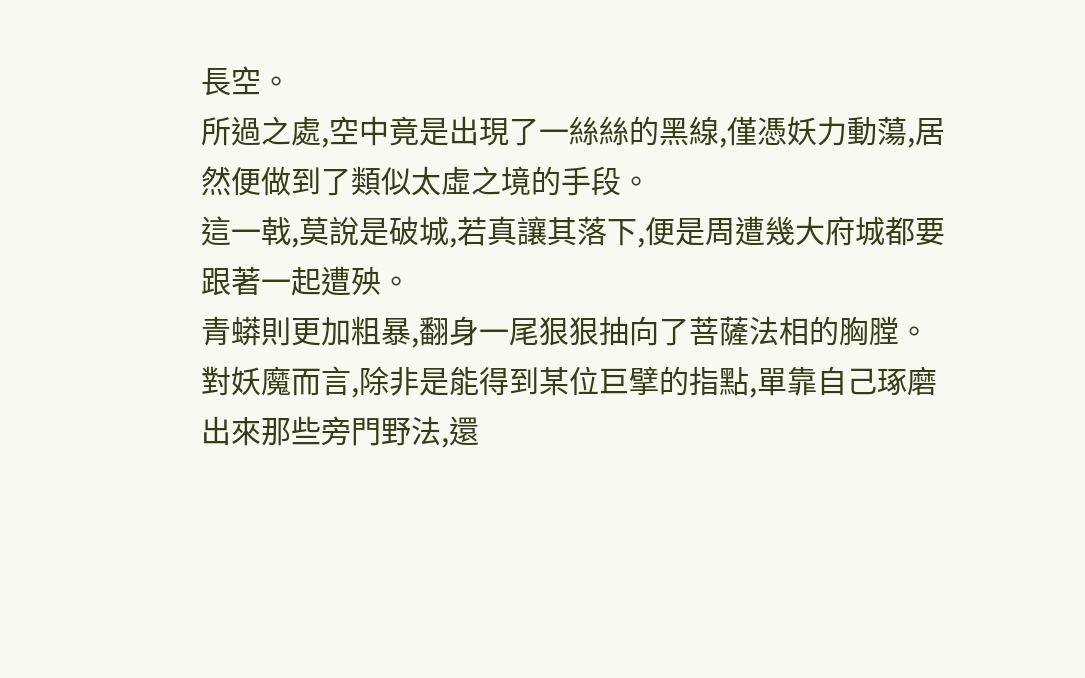長空。
所過之處,空中竟是出現了一絲絲的黑線,僅憑妖力動蕩,居然便做到了類似太虛之境的手段。
這一戟,莫說是破城,若真讓其落下,便是周遭幾大府城都要跟著一起遭殃。
青蟒則更加粗暴,翻身一尾狠狠抽向了菩薩法相的胸膛。
對妖魔而言,除非是能得到某位巨擘的指點,單靠自己琢磨出來那些旁門野法,還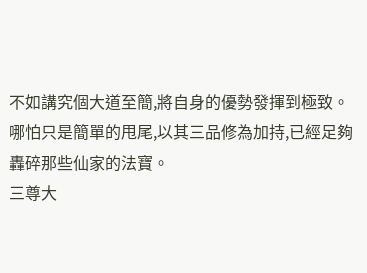不如講究個大道至簡,將自身的優勢發揮到極致。
哪怕只是簡單的甩尾,以其三品修為加持,已經足夠轟碎那些仙家的法寶。
三尊大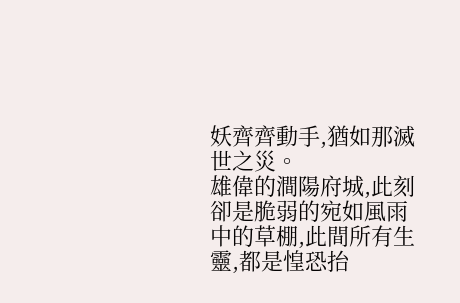妖齊齊動手,猶如那滅世之災。
雄偉的澗陽府城,此刻卻是脆弱的宛如風雨中的草棚,此間所有生靈,都是惶恐抬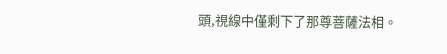頭,視線中僅剩下了那尊菩薩法相。